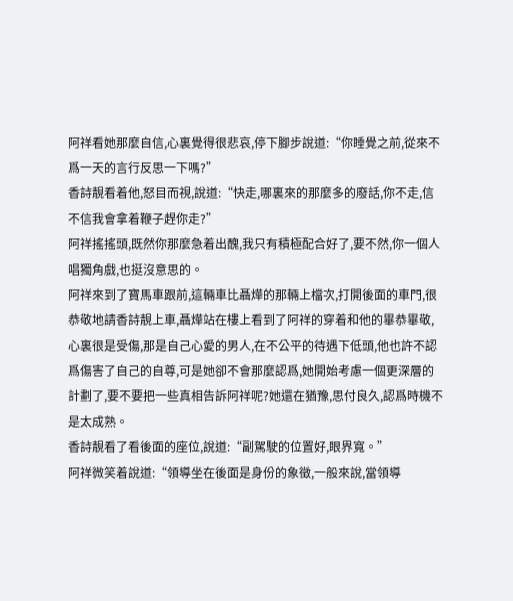阿祥看她那麼自信,心裏覺得很悲哀,停下腳步說道:“你睡覺之前,從來不爲一天的言行反思一下嗎?”
香詩靚看着他,怒目而視,說道:“快走,哪裏來的那麼多的廢話,你不走,信不信我會拿着鞭子趕你走?”
阿祥搖搖頭,既然你那麼急着出醜,我只有積極配合好了,要不然,你一個人唱獨角戲,也挺沒意思的。
阿祥來到了寶馬車跟前,這輛車比聶燁的那輛上檔次,打開後面的車門,很恭敬地請香詩靚上車,聶燁站在樓上看到了阿祥的穿着和他的畢恭畢敬,心裏很是受傷,那是自己心愛的男人,在不公平的待遇下低頭,他也許不認爲傷害了自己的自尊,可是她卻不會那麼認爲,她開始考慮一個更深層的計劃了,要不要把一些真相告訴阿祥呢?她還在猶豫,思付良久,認爲時機不是太成熟。
香詩靚看了看後面的座位,說道:“副駕駛的位置好,眼界寬。”
阿祥微笑着說道:“領導坐在後面是身份的象徵,一般來說,當領導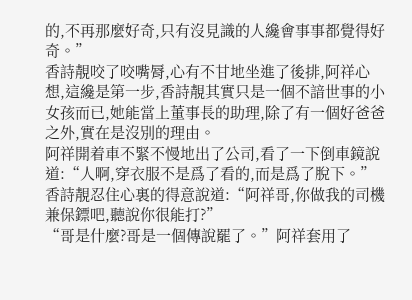的,不再那麼好奇,只有沒見識的人纔會事事都覺得好奇。”
香詩靚咬了咬嘴脣,心有不甘地坐進了後排,阿祥心想,這纔是第一步,香詩靚其實只是一個不諳世事的小女孩而已,她能當上董事長的助理,除了有一個好爸爸之外,實在是沒別的理由。
阿祥開着車不緊不慢地出了公司,看了一下倒車鏡說道:“人啊,穿衣服不是爲了看的,而是爲了脫下。”
香詩靚忍住心裏的得意說道:“阿祥哥,你做我的司機兼保鏢吧,聽說你很能打?”
“哥是什麼?哥是一個傳說罷了。”阿祥套用了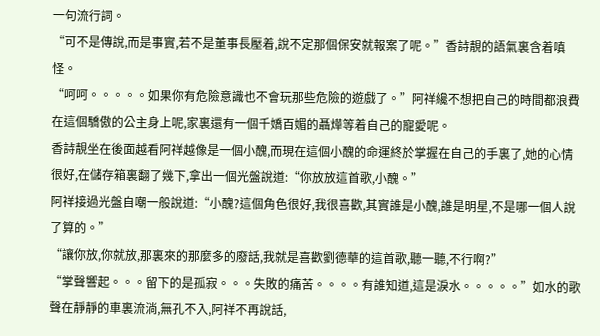一句流行詞。
“可不是傳說,而是事實,若不是董事長壓着,說不定那個保安就報案了呢。”香詩靚的語氣裏含着嗔怪。
“呵呵。。。。。如果你有危險意識也不會玩那些危險的遊戲了。”阿祥纔不想把自己的時間都浪費在這個驕傲的公主身上呢,家裏還有一個千嬌百媚的聶燁等着自己的寵愛呢。
香詩靚坐在後面越看阿祥越像是一個小醜,而現在這個小醜的命運終於掌握在自己的手裏了,她的心情很好,在儲存箱裏翻了幾下,拿出一個光盤說道:“你放放這首歌,小醜。”
阿祥接過光盤自嘲一般說道:“小醜?這個角色很好,我很喜歡,其實誰是小醜,誰是明星,不是哪一個人說了算的。”
“讓你放,你就放,那裏來的那麼多的廢話,我就是喜歡劉德華的這首歌,聽一聽,不行啊?”
“掌聲響起。。。留下的是孤寂。。。失敗的痛苦。。。。有誰知道,這是淚水。。。。。”如水的歌聲在靜靜的車裏流淌,無孔不入,阿祥不再說話,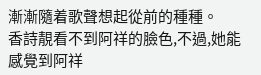漸漸隨着歌聲想起從前的種種。
香詩靚看不到阿祥的臉色,不過,她能感覺到阿祥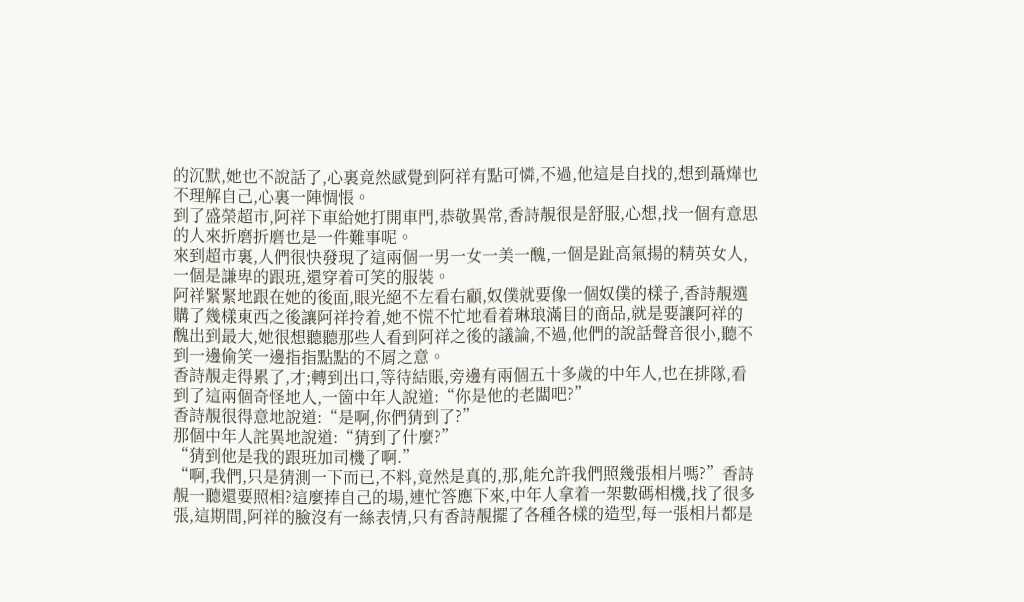的沉默,她也不說話了,心裏竟然感覺到阿祥有點可憐,不過,他這是自找的,想到聶燁也不理解自己,心裏一陣惆悵。
到了盛榮超市,阿祥下車給她打開車門,恭敬異常,香詩靚很是舒服,心想,找一個有意思的人來折磨折磨也是一件難事呢。
來到超市裏,人們很快發現了這兩個一男一女一美一醜,一個是趾高氣揚的精英女人,一個是謙卑的跟班,還穿着可笑的服裝。
阿祥緊緊地跟在她的後面,眼光絕不左看右顧,奴僕就要像一個奴僕的樣子,香詩靚選購了幾樣東西之後讓阿祥拎着,她不慌不忙地看着琳琅滿目的商品,就是要讓阿祥的醜出到最大,她很想聽聽那些人看到阿祥之後的議論,不過,他們的說話聲音很小,聽不到一邊偷笑一邊指指點點的不屑之意。
香詩靚走得累了,才;轉到出口,等待結賬,旁邊有兩個五十多歲的中年人,也在排隊,看到了這兩個奇怪地人,一箇中年人說道:“你是他的老闆吧?”
香詩靚很得意地說道:“是啊,你們猜到了?”
那個中年人詫異地說道:“猜到了什麼?”
“猜到他是我的跟班加司機了啊.”
“啊,我們,只是猜測一下而已,不料,竟然是真的,那,能允許我們照幾張相片嗎?”香詩靚一聽還要照相?這麼捧自己的場,連忙答應下來,中年人拿着一架數碼相機,找了很多張,這期間,阿祥的臉沒有一絲表情,只有香詩靚擺了各種各樣的造型,每一張相片都是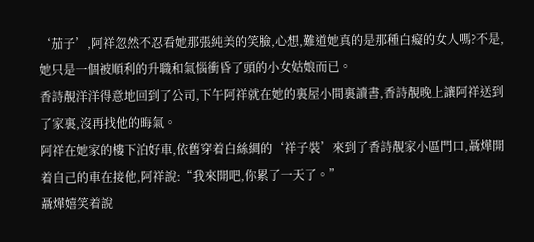‘茄子’,阿祥忽然不忍看她那張純美的笑臉,心想,難道她真的是那種白癡的女人嗎?不是,她只是一個被順利的升職和氣惱衝昏了頭的小女姑娘而已。
香詩靚洋洋得意地回到了公司,下午阿祥就在她的裏屋小間裏讀書,香詩靚晚上讓阿祥送到了家裏,沒再找他的晦氣。
阿祥在她家的樓下泊好車,依舊穿着白絲綢的‘祥子裝’來到了香詩靚家小區門口,聶燁開着自己的車在接他,阿祥說:“我來開吧,你累了一天了。”
聶燁嬉笑着說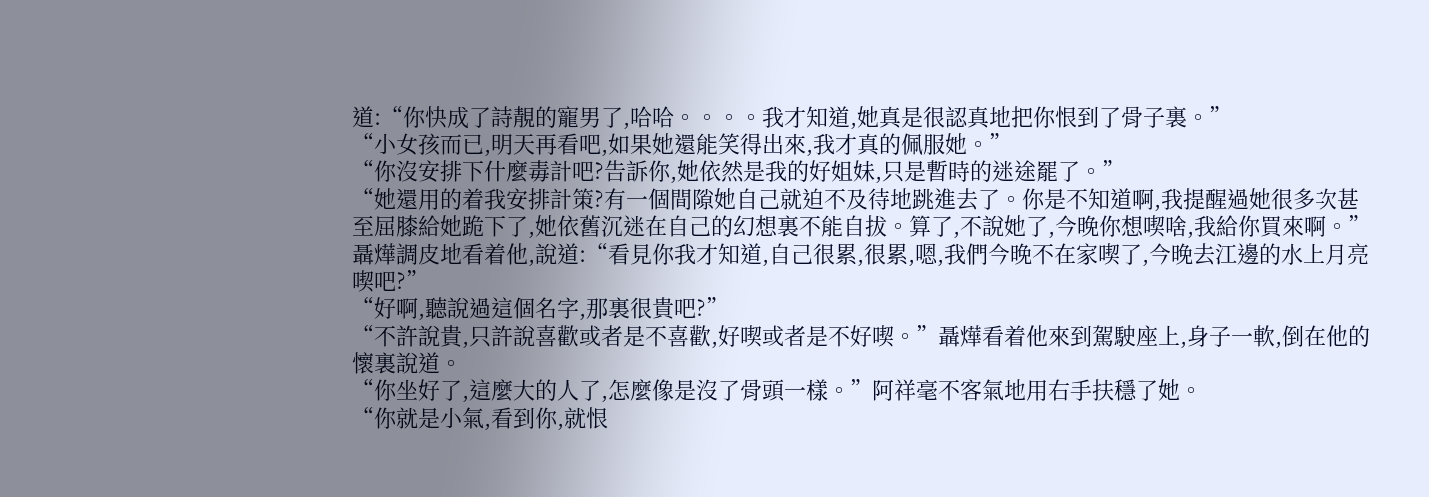道:“你快成了詩靚的寵男了,哈哈。。。。我才知道,她真是很認真地把你恨到了骨子裏。”
“小女孩而已,明天再看吧,如果她還能笑得出來,我才真的佩服她。”
“你沒安排下什麼毒計吧?告訴你,她依然是我的好姐妹,只是暫時的迷途罷了。”
“她還用的着我安排計策?有一個間隙她自己就迫不及待地跳進去了。你是不知道啊,我提醒過她很多次甚至屈膝給她跪下了,她依舊沉迷在自己的幻想裏不能自拔。算了,不說她了,今晚你想喫啥,我給你買來啊。”
聶燁調皮地看着他,說道:“看見你我才知道,自己很累,很累,嗯,我們今晚不在家喫了,今晚去江邊的水上月亮喫吧?”
“好啊,聽說過這個名字,那裏很貴吧?”
“不許說貴,只許說喜歡或者是不喜歡,好喫或者是不好喫。”聶燁看着他來到駕駛座上,身子一軟,倒在他的懷裏說道。
“你坐好了,這麼大的人了,怎麼像是沒了骨頭一樣。”阿祥毫不客氣地用右手扶穩了她。
“你就是小氣,看到你,就恨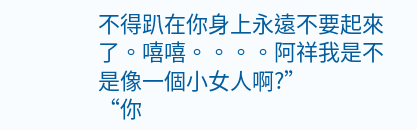不得趴在你身上永遠不要起來了。嘻嘻。。。。阿祥我是不是像一個小女人啊?”
“你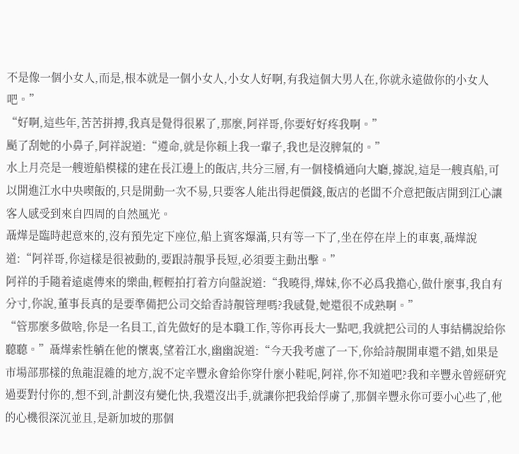不是像一個小女人,而是,根本就是一個小女人,小女人好啊,有我這個大男人在,你就永遠做你的小女人吧。”
“好啊,這些年,苦苦拼搏,我真是覺得很累了,那麼,阿祥哥,你要好好疼我啊。”
颳了刮她的小鼻子,阿祥說道:“遵命,就是你賴上我一輩子,我也是沒脾氣的。”
水上月亮是一艘遊船模樣的建在長江邊上的飯店,共分三層,有一個棧橋通向大廳,據說,這是一艘真船,可以開進江水中央喫飯的,只是開動一次不易,只要客人能出得起價錢,飯店的老闆不介意把飯店開到江心讓客人感受到來自四周的自然風光。
聶燁是臨時起意來的,沒有預先定下座位,船上賓客爆滿,只有等一下了,坐在停在岸上的車裏,聶燁說道:“阿祥哥,你這樣是很被動的,要跟詩靚爭長短,必須要主動出擊。”
阿祥的手隨着遠處傳來的樂曲,輕輕拍打着方向盤說道:“我曉得,燁妹,你不必爲我擔心,做什麼事,我自有分寸,你說,董事長真的是要準備把公司交給香詩靚管理嗎?我感覺,她還很不成熟啊。”
“管那麼多做啥,你是一名員工,首先做好的是本職工作,等你再長大一點吧,我就把公司的人事結構說給你聽聽。”聶燁索性躺在他的懷裏,望着江水,幽幽說道:“今天我考慮了一下,你給詩靚開車還不錯,如果是市場部那樣的魚龍混雜的地方,說不定辛豐永會給你穿什麼小鞋呢,阿祥,你不知道吧?我和辛豐永曾經研究過要對付你的,想不到,計劃沒有變化快,我還沒出手,就讓你把我給俘虜了,那個辛豐永你可要小心些了,他的心機很深沉並且,是新加坡的那個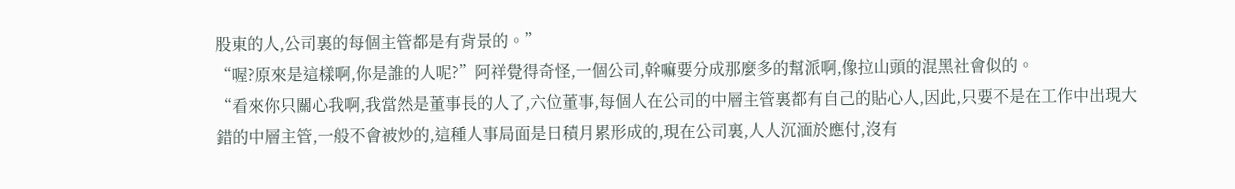股東的人,公司裏的每個主管都是有背景的。”
“喔?原來是這樣啊,你是誰的人呢?”阿祥覺得奇怪,一個公司,幹嘛要分成那麼多的幫派啊,像拉山頭的混黑社會似的。
“看來你只關心我啊,我當然是董事長的人了,六位董事,每個人在公司的中層主管裏都有自己的貼心人,因此,只要不是在工作中出現大錯的中層主管,一般不會被炒的,這種人事局面是日積月累形成的,現在公司裏,人人沉湎於應付,沒有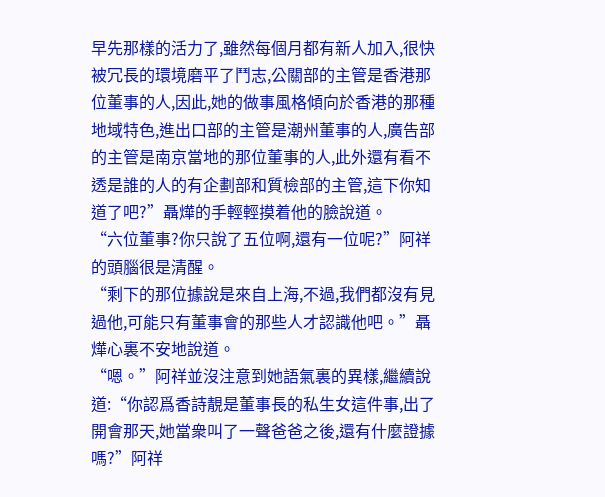早先那樣的活力了,雖然每個月都有新人加入,很快被冗長的環境磨平了鬥志,公關部的主管是香港那位董事的人,因此,她的做事風格傾向於香港的那種地域特色,進出口部的主管是潮州董事的人,廣告部的主管是南京當地的那位董事的人,此外還有看不透是誰的人的有企劃部和質檢部的主管,這下你知道了吧?”聶燁的手輕輕摸着他的臉說道。
“六位董事?你只說了五位啊,還有一位呢?”阿祥的頭腦很是清醒。
“剩下的那位據說是來自上海,不過,我們都沒有見過他,可能只有董事會的那些人才認識他吧。”聶燁心裏不安地說道。
“嗯。”阿祥並沒注意到她語氣裏的異樣,繼續說道:“你認爲香詩靚是董事長的私生女這件事,出了開會那天,她當衆叫了一聲爸爸之後,還有什麼證據嗎?”阿祥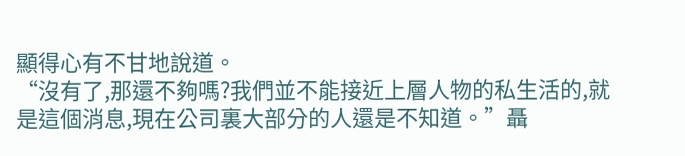顯得心有不甘地說道。
“沒有了,那還不夠嗎?我們並不能接近上層人物的私生活的,就是這個消息,現在公司裏大部分的人還是不知道。”聶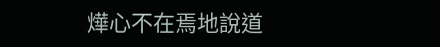燁心不在焉地說道